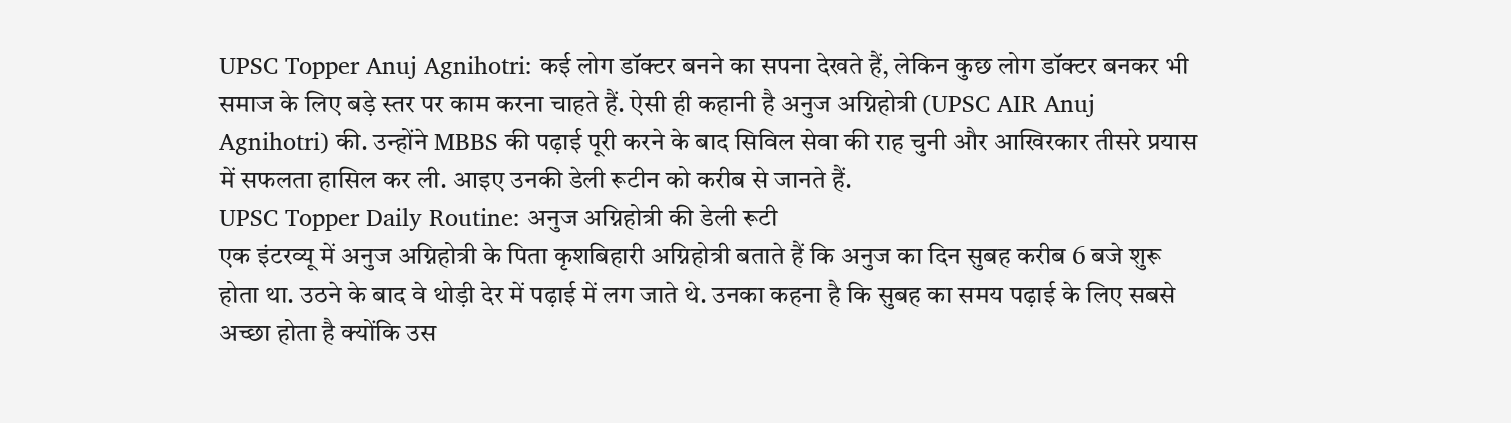UPSC Topper Anuj Agnihotri: कई लोग डॉक्टर बनने का सपना देखते हैं, लेकिन कुछ लोग डॉक्टर बनकर भी समाज के लिए बड़े स्तर पर काम करना चाहते हैं. ऐसी ही कहानी है अनुज अग्निहोत्री (UPSC AIR Anuj Agnihotri) की. उन्होंने MBBS की पढ़ाई पूरी करने के बाद सिविल सेवा की राह चुनी और आखिरकार तीसरे प्रयास में सफलता हासिल कर ली. आइए उनकी डेली रूटीन को करीब से जानते हैं.
UPSC Topper Daily Routine: अनुज अग्निहोत्री की डेली रूटी
एक इंटरव्यू में अनुज अग्निहोत्री के पिता कृशबिहारी अग्निहोत्री बताते हैं कि अनुज का दिन सुबह करीब 6 बजे शुरू होता था. उठने के बाद वे थोड़ी देर में पढ़ाई में लग जाते थे. उनका कहना है कि सुबह का समय पढ़ाई के लिए सबसे अच्छा होता है क्योंकि उस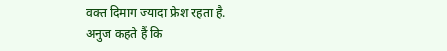वक्त दिमाग ज्यादा फ्रेश रहता है.
अनुज कहते हैं कि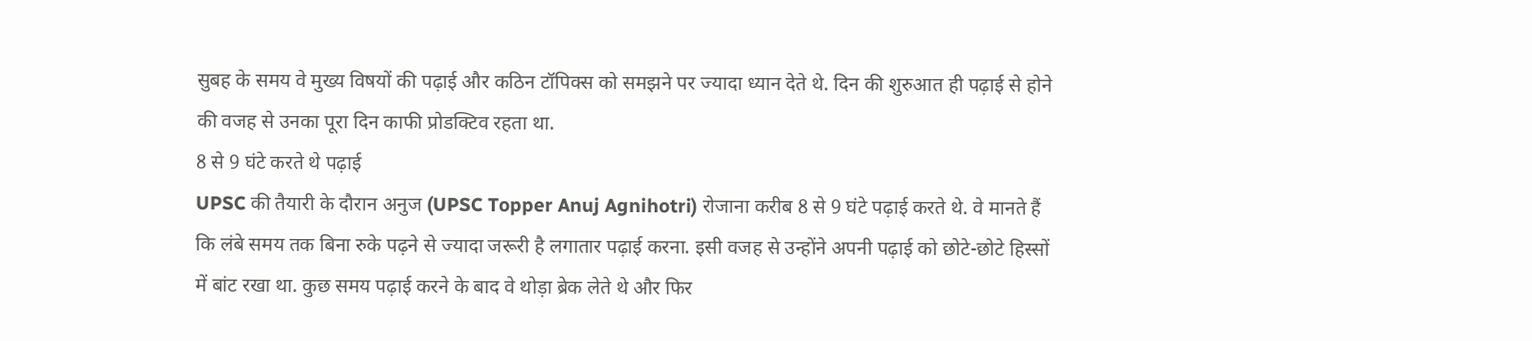सुबह के समय वे मुख्य विषयों की पढ़ाई और कठिन टॉपिक्स को समझने पर ज्यादा ध्यान देते थे. दिन की शुरुआत ही पढ़ाई से होने की वजह से उनका पूरा दिन काफी प्रोडक्टिव रहता था.
8 से 9 घंटे करते थे पढ़ाई
UPSC की तैयारी के दौरान अनुज (UPSC Topper Anuj Agnihotri) रोजाना करीब 8 से 9 घंटे पढ़ाई करते थे. वे मानते हैं कि लंबे समय तक बिना रुके पढ़ने से ज्यादा जरूरी है लगातार पढ़ाई करना. इसी वजह से उन्होंने अपनी पढ़ाई को छोटे-छोटे हिस्सों में बांट रखा था. कुछ समय पढ़ाई करने के बाद वे थोड़ा ब्रेक लेते थे और फिर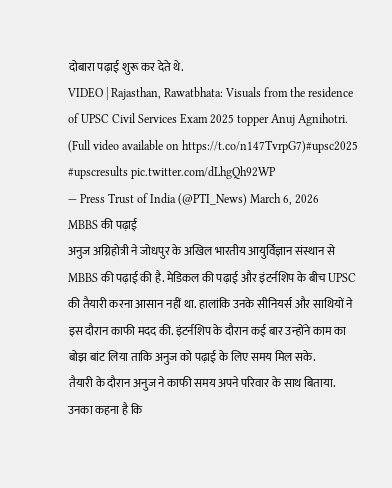दोबारा पढ़ाई शुरू कर देते थे.
VIDEO | Rajasthan, Rawatbhata: Visuals from the residence of UPSC Civil Services Exam 2025 topper Anuj Agnihotri.
(Full video available on https://t.co/n147TvrpG7)#upsc2025 #upscresults pic.twitter.com/dLhgQh92WP
— Press Trust of India (@PTI_News) March 6, 2026
MBBS की पढ़ाई
अनुज अग्निहोत्री ने जोधपुर के अखिल भारतीय आयुर्विज्ञान संस्थान से MBBS की पढ़ाई की है. मेडिकल की पढ़ाई और इंटर्नशिप के बीच UPSC की तैयारी करना आसान नहीं था. हालांकि उनके सीनियर्स और साथियों ने इस दौरान काफी मदद की. इंटर्नशिप के दौरान कई बार उन्होंने काम का बोझ बांट लिया ताकि अनुज को पढ़ाई के लिए समय मिल सके.
तैयारी के दौरान अनुज ने काफी समय अपने परिवार के साथ बिताया. उनका कहना है कि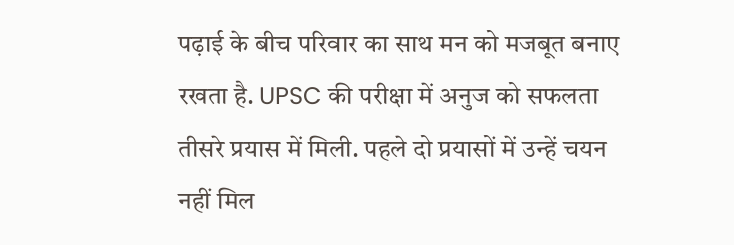पढ़ाई के बीच परिवार का साथ मन को मजबूत बनाए रखता है. UPSC की परीक्षा में अनुज को सफलता तीसरे प्रयास में मिली. पहले दो प्रयासों में उन्हें चयन नहीं मिल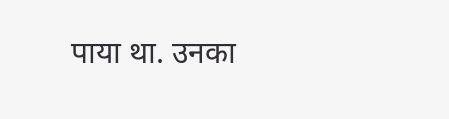पाया था. उनका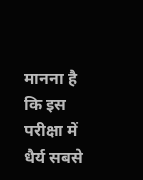मानना है कि इस परीक्षा में धैर्य सबसे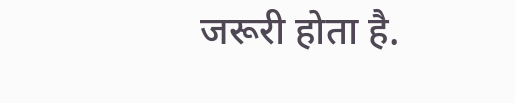जरूरी होता है.